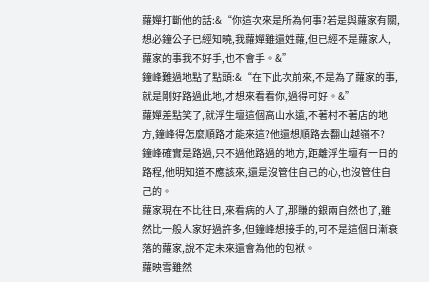蘿嬋打斷他的話:&“你這次來是所為何事?若是與蘿家有關,想必鐘公子已經知曉,我蘿嬋雖還姓蘿,但已經不是蘿家人,蘿家的事我不好手,也不會手。&”
鐘峰難過地點了點頭:&“在下此次前來,不是為了蘿家的事,就是剛好路過此地,才想來看看你,過得可好。&”
蘿嬋差點笑了,就浮生壇這個高山水遠,不著村不著店的地方,鐘峰得怎麼順路才能來這?他還想順路去翻山越嶺不?
鐘峰確實是路過,只不過他路過的地方,距離浮生壇有一日的路程,他明知道不應該來,還是沒管住自己的心,也沒管住自己的。
蘿家現在不比往日,來看病的人了,那賺的銀兩自然也了,雖然比一般人家好過許多,但鐘峰想接手的,可不是這個日漸衰落的蘿家,說不定未來還會為他的包袱。
蘿映雪雖然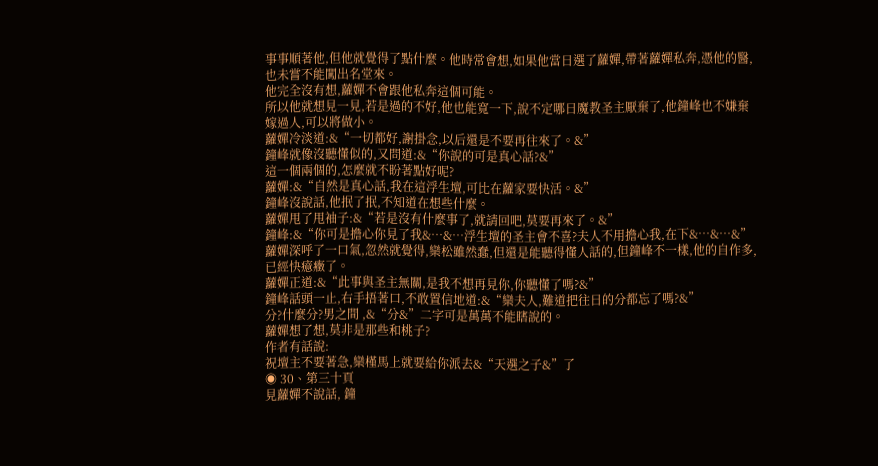事事順著他,但他就覺得了點什麼。他時常會想,如果他當日選了蘿嬋,帶著蘿嬋私奔,憑他的醫,也未嘗不能闖出名堂來。
他完全沒有想,蘿嬋不會跟他私奔這個可能。
所以他就想見一見,若是過的不好,他也能寬一下,說不定哪日魔教圣主厭棄了,他鐘峰也不嫌棄嫁過人,可以將做小。
蘿嬋冷淡道:&“一切都好,謝掛念,以后還是不要再往來了。&”
鐘峰就像沒聽懂似的,又問道:&“你說的可是真心話?&”
這一個兩個的,怎麼就不盼著點好呢?
蘿嬋:&“自然是真心話,我在這浮生壇,可比在蘿家要快活。&”
鐘峰沒說話,他抿了抿,不知道在想些什麼。
蘿嬋甩了甩袖子:&“若是沒有什麼事了,就請回吧,莫要再來了。&”
鐘峰:&“你可是擔心你見了我&…&…浮生壇的圣主會不喜?夫人不用擔心我,在下&…&…&”
蘿嬋深呼了一口氣,忽然就覺得,欒松雖然蠢,但還是能聽得懂人話的,但鐘峰不一樣,他的自作多,已經快癔癥了。
蘿嬋正道:&“此事與圣主無關,是我不想再見你,你聽懂了嗎?&”
鐘峰話頭一止,右手捂著口,不敢置信地道:&“欒夫人,難道把往日的分都忘了嗎?&”
分?什麼分?男之間 ,&“分&”二字可是萬萬不能瞎說的。
蘿嬋想了想,莫非是那些和桃子?
作者有話說:
祝壇主不要著急,欒槿馬上就要給你派去&“天選之子&”了
◉ 30、第三十頁
見蘿嬋不說話, 鐘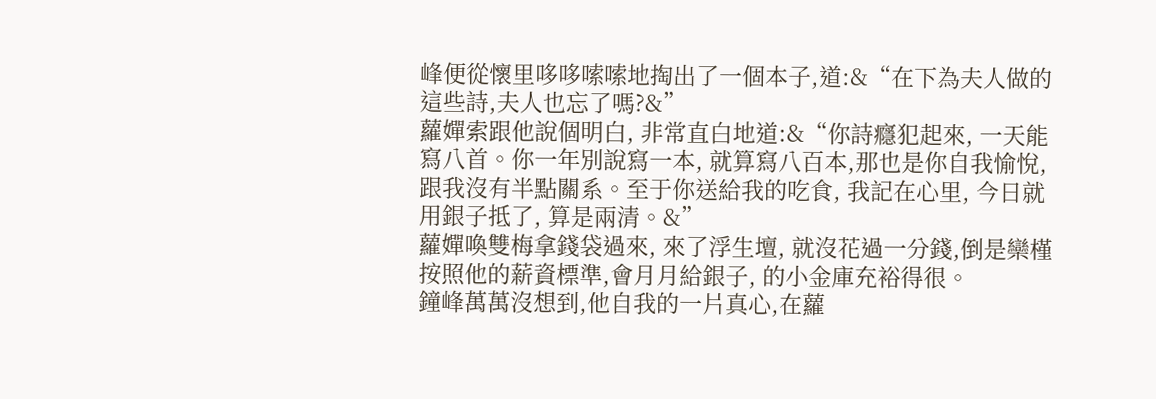峰便從懷里哆哆嗦嗦地掏出了一個本子,道:&“在下為夫人做的這些詩,夫人也忘了嗎?&”
蘿嬋索跟他說個明白, 非常直白地道:&“你詩癮犯起來, 一天能寫八首。你一年別說寫一本, 就算寫八百本,那也是你自我愉悅,跟我沒有半點關系。至于你送給我的吃食, 我記在心里, 今日就用銀子抵了, 算是兩清。&”
蘿嬋喚雙梅拿錢袋過來, 來了浮生壇, 就沒花過一分錢,倒是欒槿按照他的薪資標準,會月月給銀子, 的小金庫充裕得很。
鐘峰萬萬沒想到,他自我的一片真心,在蘿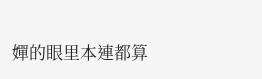嬋的眼里本連都算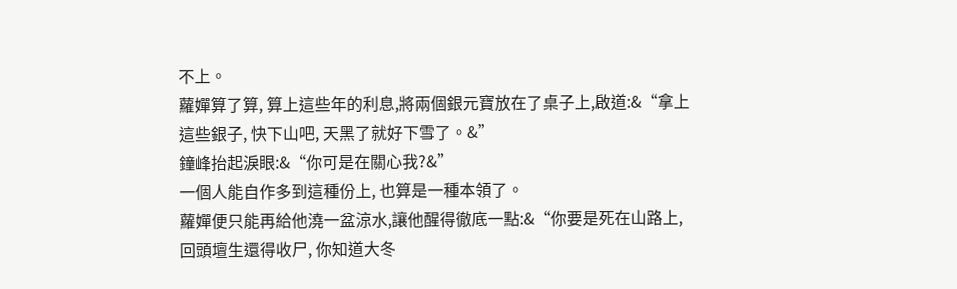不上。
蘿嬋算了算, 算上這些年的利息,將兩個銀元寶放在了桌子上,啟道:&“拿上這些銀子, 快下山吧, 天黑了就好下雪了。&”
鐘峰抬起淚眼:&“你可是在關心我?&”
一個人能自作多到這種份上, 也算是一種本領了。
蘿嬋便只能再給他澆一盆涼水,讓他醒得徹底一點:&“你要是死在山路上, 回頭壇生還得收尸, 你知道大冬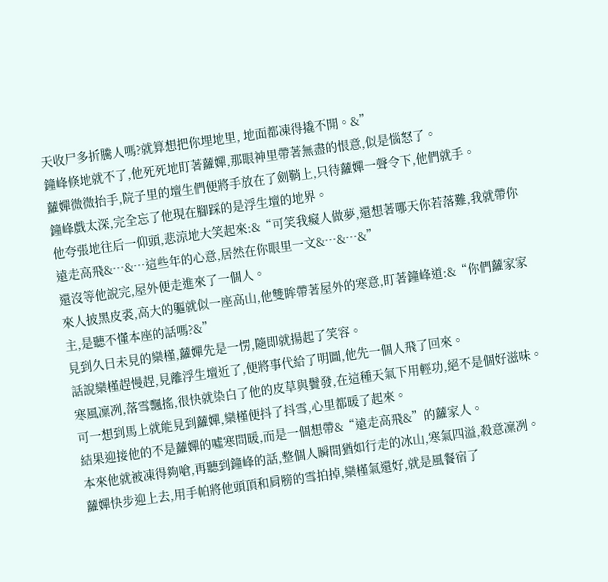天收尸多折騰人嗎?就算想把你埋地里, 地面都凍得撬不開。&”
鐘峰倏地就不了,他死死地盯著蘿嬋,那眼神里帶著無盡的恨意,似是惱怒了。
蘿嬋微微抬手,院子里的壇生們便將手放在了劍鞘上,只待蘿嬋一聲令下,他們就手。
鐘峰戲太深,完全忘了他現在腳踩的是浮生壇的地界。
他夸張地往后一仰頭,悲涼地大笑起來:&“可笑我癡人做夢,還想著哪天你若落難,我就帶你遠走高飛&…&…這些年的心意,居然在你眼里一文&…&…&”
還沒等他說完,屋外便走進來了一個人。
來人披黑皮裘,高大的軀就似一座高山,他雙眸帶著屋外的寒意,盯著鐘峰道:&“你們蘿家家主,是聽不懂本座的話嗎?&”
見到久日未見的欒槿,蘿嬋先是一愣,隨即就揚起了笑容。
話說欒槿趕慢趕,見離浮生壇近了,便將事代給了明圖,他先一個人飛了回來。
寒風凜冽,落雪飄搖,很快就染白了他的皮草與鬢發,在這種天氣下用輕功,絕不是個好滋味。
可一想到馬上就能見到蘿嬋,欒槿便抖了抖雪,心里都暖了起來。
結果迎接他的不是蘿嬋的噓寒問暖,而是一個想帶&“遠走高飛&”的蘿家人。
本來他就被凍得夠嗆,再聽到鐘峰的話,整個人瞬間猶如行走的冰山,寒氣四溢,殺意凜冽。
蘿嬋快步迎上去,用手帕將他頭頂和肩膀的雪拍掉,欒槿氣還好,就是風餐宿了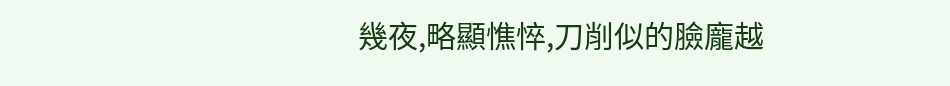幾夜,略顯憔悴,刀削似的臉龐越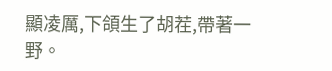顯凌厲,下頜生了胡茬,帶著一野。